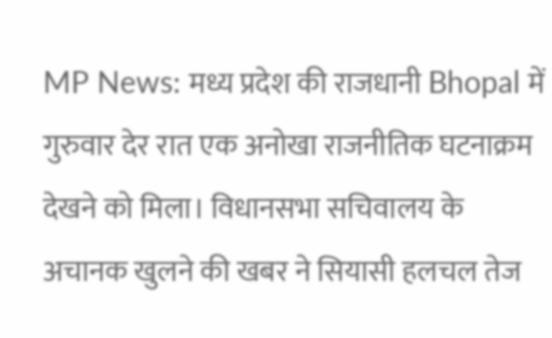MP News: मध्य प्रदेश की राजधानी Bhopal में गुरुवार देर रात एक अनोखा राजनीतिक घटनाक्रम देखने को मिला। विधानसभा सचिवालय के अचानक खुलने की खबर ने सियासी हलचल तेज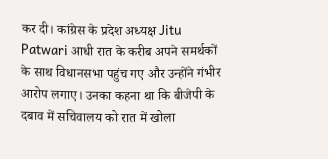कर दी। कांग्रेस के प्रदेश अध्यक्ष Jitu Patwari आधी रात के करीब अपने समर्थकों के साथ विधानसभा पहुंच गए और उन्होंने गंभीर आरोप लगाए। उनका कहना था कि बीजेपी के दबाव में सचिवालय को रात में खोला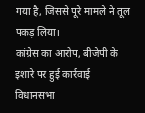गया है, जिससे पूरे मामले ने तूल पकड़ लिया।
कांग्रेस का आरोप, बीजेपी के इशारे पर हुई कार्रवाई
विधानसभा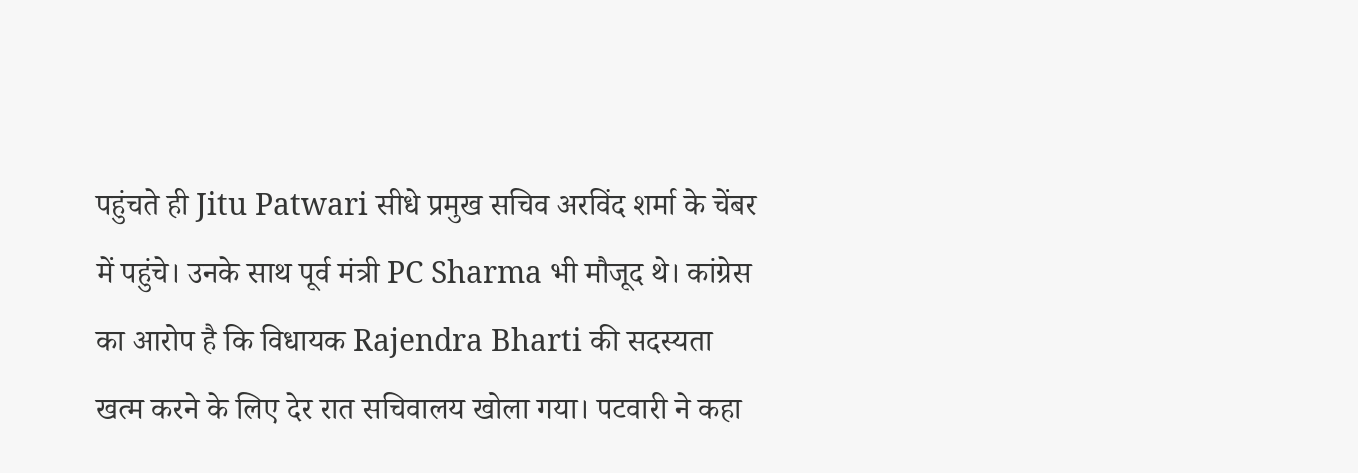पहुंचते ही Jitu Patwari सीधे प्रमुख सचिव अरविंद शर्मा के चेंबर में पहुंचे। उनके साथ पूर्व मंत्री PC Sharma भी मौजूद थे। कांग्रेस का आरोप है कि विधायक Rajendra Bharti की सदस्यता खत्म करने के लिए देर रात सचिवालय खोला गया। पटवारी ने कहा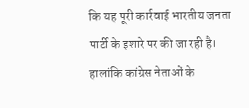कि यह पूरी कार्रवाई भारतीय जनता पार्टी के इशारे पर की जा रही है। हालांकि कांग्रेस नेताओं के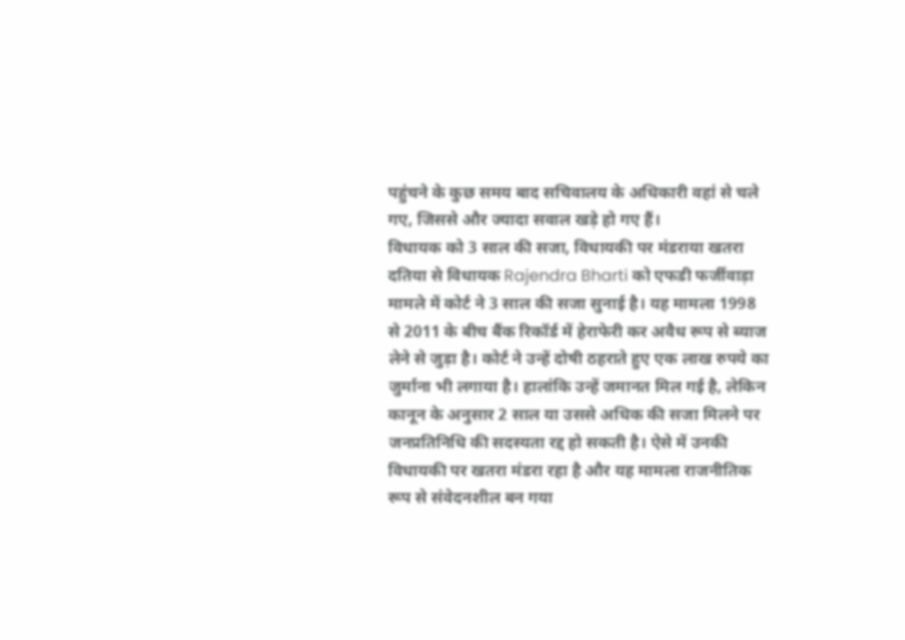पहुंचने के कुछ समय बाद सचिवालय के अधिकारी वहां से चले गए, जिससे और ज्यादा सवाल खड़े हो गए हैं।
विधायक को 3 साल की सजा, विधायकी पर मंडराया खतरा
दतिया से विधायक Rajendra Bharti को एफडी फर्जीवाड़ा मामले में कोर्ट ने 3 साल की सजा सुनाई है। यह मामला 1998 से 2011 के बीच बैंक रिकॉर्ड में हेराफेरी कर अवैध रूप से ब्याज लेने से जुड़ा है। कोर्ट ने उन्हें दोषी ठहराते हुए एक लाख रुपये का जुर्माना भी लगाया है। हालांकि उन्हें जमानत मिल गई है, लेकिन कानून के अनुसार 2 साल या उससे अधिक की सजा मिलने पर जनप्रतिनिधि की सदस्यता रद्द हो सकती है। ऐसे में उनकी विधायकी पर खतरा मंडरा रहा है और यह मामला राजनीतिक रूप से संवेदनशील बन गया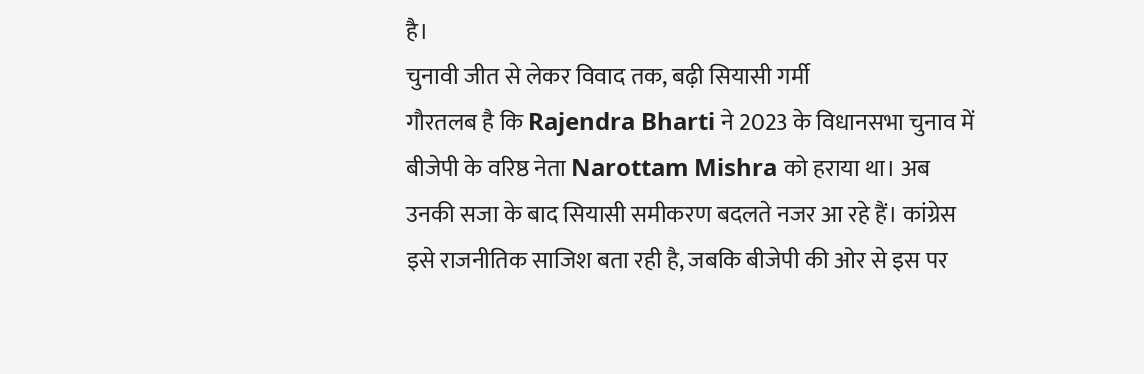है।
चुनावी जीत से लेकर विवाद तक, बढ़ी सियासी गर्मी
गौरतलब है कि Rajendra Bharti ने 2023 के विधानसभा चुनाव में बीजेपी के वरिष्ठ नेता Narottam Mishra को हराया था। अब उनकी सजा के बाद सियासी समीकरण बदलते नजर आ रहे हैं। कांग्रेस इसे राजनीतिक साजिश बता रही है, जबकि बीजेपी की ओर से इस पर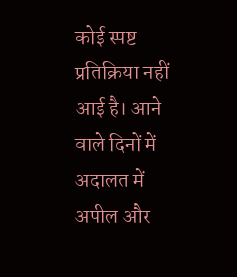कोई स्पष्ट प्रतिक्रिया नहीं आई है। आने वाले दिनों में अदालत में अपील और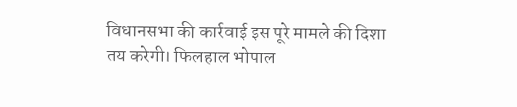विधानसभा की कार्रवाई इस पूरे मामले की दिशा तय करेगी। फिलहाल भोपाल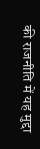की राजनीति में यह मुद्दा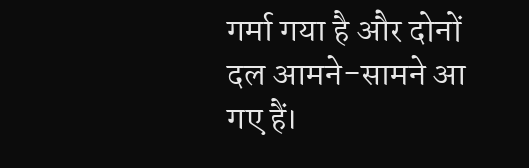गर्मा गया है और दोनों दल आमने-सामने आ गए हैं।